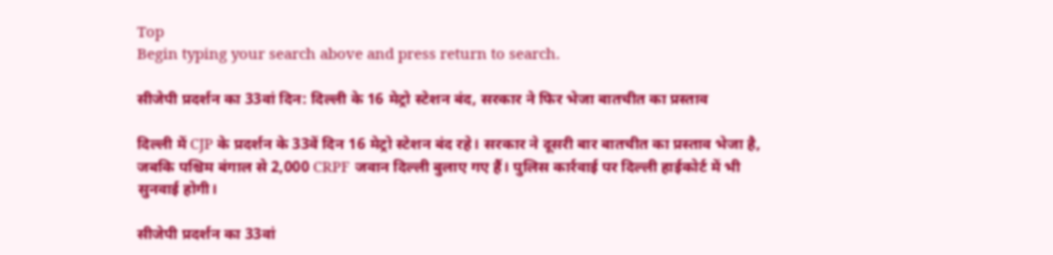Top
Begin typing your search above and press return to search.

सीजेपी प्रदर्शन का 33वां दिन: दिल्ली के 16 मेट्रो स्टेशन बंद, सरकार ने फिर भेजा बातचीत का प्रस्ताव

दिल्ली में CJP के प्रदर्शन के 33वें दिन 16 मेट्रो स्टेशन बंद रहे। सरकार ने दूसरी बार बातचीत का प्रस्ताव भेजा है, जबकि पश्चिम बंगाल से 2,000 CRPF जवान दिल्ली बुलाए गए हैं। पुलिस कार्रवाई पर दिल्ली हाईकोर्ट में भी सुनवाई होगी।

सीजेपी प्रदर्शन का 33वां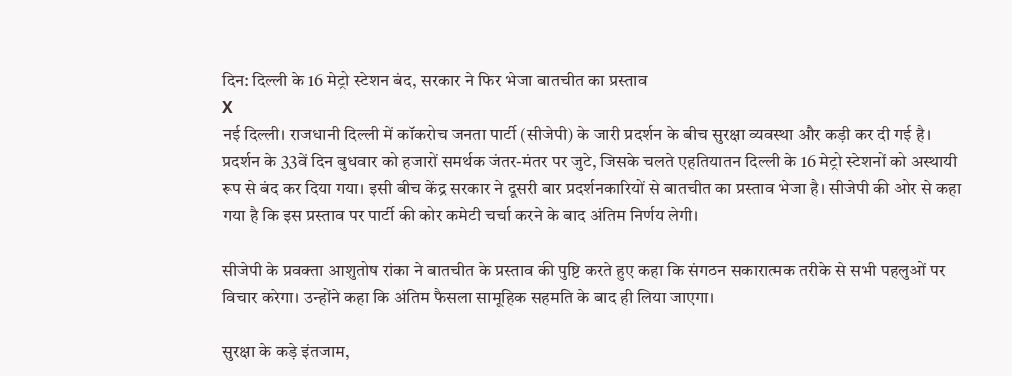दिन: दिल्ली के 16 मेट्रो स्टेशन बंद, सरकार ने फिर भेजा बातचीत का प्रस्ताव
X
नई दिल्ली। राजधानी दिल्ली में कॉकरोच जनता पार्टी (सीजेपी) के जारी प्रदर्शन के बीच सुरक्षा व्यवस्था और कड़ी कर दी गई है। प्रदर्शन के 33वें दिन बुधवार को हजारों समर्थक जंतर-मंतर पर जुटे, जिसके चलते एहतियातन दिल्ली के 16 मेट्रो स्टेशनों को अस्थायी रूप से बंद कर दिया गया। इसी बीच केंद्र सरकार ने दूसरी बार प्रदर्शनकारियों से बातचीत का प्रस्ताव भेजा है। सीजेपी की ओर से कहा गया है कि इस प्रस्ताव पर पार्टी की कोर कमेटी चर्चा करने के बाद अंतिम निर्णय लेगी।

सीजेपी के प्रवक्ता आशुतोष रांका ने बातचीत के प्रस्ताव की पुष्टि करते हुए कहा कि संगठन सकारात्मक तरीके से सभी पहलुओं पर विचार करेगा। उन्होंने कहा कि अंतिम फैसला सामूहिक सहमति के बाद ही लिया जाएगा।

सुरक्षा के कड़े इंतजाम,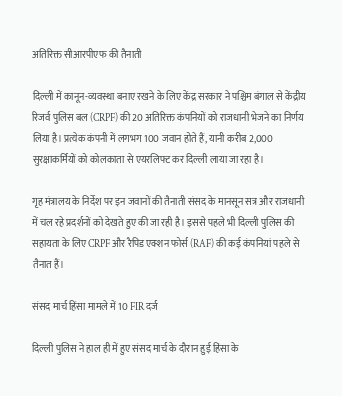अतिरिक्त सीआरपीएफ की तैनाती

दिल्ली में कानून-व्यवस्था बनाए रखने के लिए केंद्र सरकार ने पश्चिम बंगाल से केंद्रीय रिजर्व पुलिस बल (CRPF) की 20 अतिरिक्त कंपनियों को राजधानी भेजने का निर्णय लिया है। प्रत्येक कंपनी में लगभग 100 जवान होते हैं, यानी करीब 2,000 सुरक्षाकर्मियों को कोलकाता से एयरलिफ्ट कर दिल्ली लाया जा रहा है।

गृह मंत्रालय के निर्देश पर इन जवानों की तैनाती संसद के मानसून सत्र और राजधानी में चल रहे प्रदर्शनों को देखते हुए की जा रही है। इससे पहले भी दिल्ली पुलिस की सहायता के लिए CRPF और रैपिड एक्शन फोर्स (RAF) की कई कंपनियां पहले से तैनात हैं।

संसद मार्च हिंसा मामले में 10 FIR दर्ज

दिल्ली पुलिस ने हाल ही में हुए संसद मार्च के दौरान हुई हिंसा के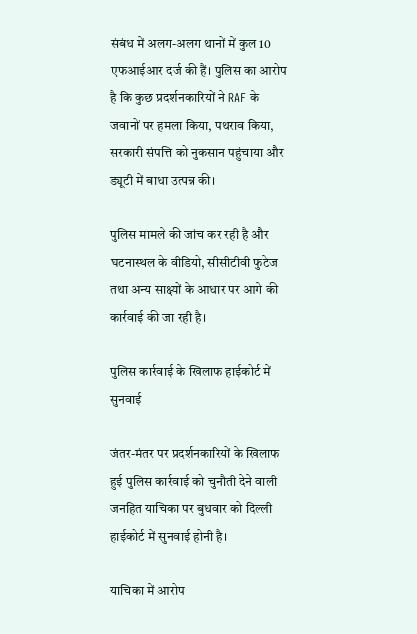संबंध में अलग-अलग थानों में कुल 10 एफआईआर दर्ज की हैं। पुलिस का आरोप है कि कुछ प्रदर्शनकारियों ने RAF के जवानों पर हमला किया, पथराव किया, सरकारी संपत्ति को नुकसान पहुंचाया और ड्यूटी में बाधा उत्पन्न की।

पुलिस मामले की जांच कर रही है और घटनास्थल के वीडियो, सीसीटीवी फुटेज तथा अन्य साक्ष्यों के आधार पर आगे की कार्रवाई की जा रही है।

पुलिस कार्रवाई के खिलाफ हाईकोर्ट में सुनवाई

जंतर-मंतर पर प्रदर्शनकारियों के खिलाफ हुई पुलिस कार्रवाई को चुनौती देने वाली जनहित याचिका पर बुधवार को दिल्ली हाईकोर्ट में सुनवाई होनी है।

याचिका में आरोप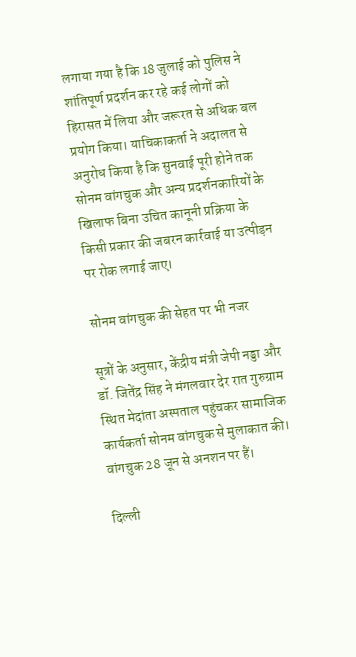लगाया गया है कि 18 जुलाई को पुलिस ने शांतिपूर्ण प्रदर्शन कर रहे कई लोगों को हिरासत में लिया और जरूरत से अधिक बल प्रयोग किया। याचिकाकर्ता ने अदालत से अनुरोध किया है कि सुनवाई पूरी होने तक सोनम वांगचुक और अन्य प्रदर्शनकारियों के खिलाफ बिना उचित कानूनी प्रक्रिया के किसी प्रकार की जबरन कार्रवाई या उत्पीड़न पर रोक लगाई जाए।

सोनम वांगचुक की सेहत पर भी नजर

सूत्रों के अनुसार, केंद्रीय मंत्री जेपी नड्डा और डॉ. जितेंद्र सिंह ने मंगलवार देर रात गुरुग्राम स्थित मेदांता अस्पताल पहुंचकर सामाजिक कार्यकर्ता सोनम वांगचुक से मुलाकात की। वांगचुक 28 जून से अनशन पर हैं।

दिल्ली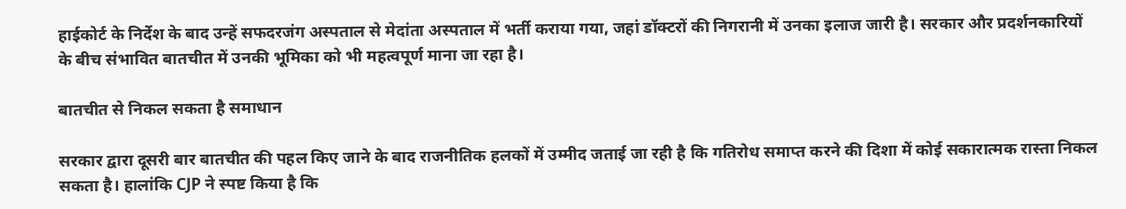हाईकोर्ट के निर्देश के बाद उन्हें सफदरजंग अस्पताल से मेदांता अस्पताल में भर्ती कराया गया, जहां डॉक्टरों की निगरानी में उनका इलाज जारी है। सरकार और प्रदर्शनकारियों के बीच संभावित बातचीत में उनकी भूमिका को भी महत्वपूर्ण माना जा रहा है।

बातचीत से निकल सकता है समाधान

सरकार द्वारा दूसरी बार बातचीत की पहल किए जाने के बाद राजनीतिक हलकों में उम्मीद जताई जा रही है कि गतिरोध समाप्त करने की दिशा में कोई सकारात्मक रास्ता निकल सकता है। हालांकि CJP ने स्पष्ट किया है कि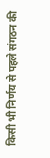किसी भी निर्णय से पहले संगठन की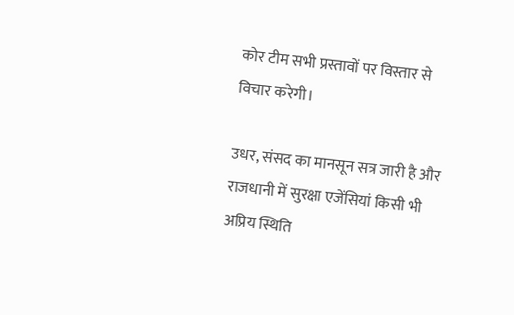कोर टीम सभी प्रस्तावों पर विस्तार से विचार करेगी।

उधर, संसद का मानसून सत्र जारी है और राजधानी में सुरक्षा एजेंसियां किसी भी अप्रिय स्थिति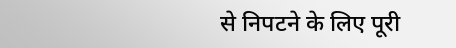से निपटने के लिए पूरी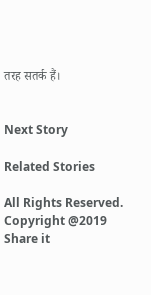तरह सतर्क हैं।


Next Story

Related Stories

All Rights Reserved. Copyright @2019
Share it